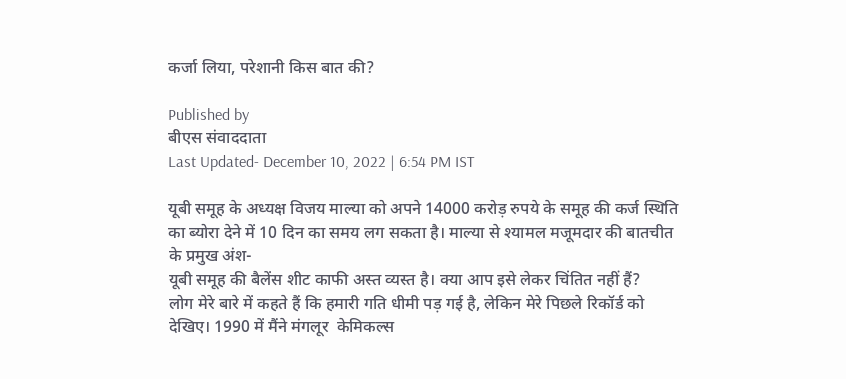कर्जा लिया, परेशानी किस बात की?

Published by
बीएस संवाददाता
Last Updated- December 10, 2022 | 6:54 PM IST

यूबी समूह के अध्यक्ष विजय माल्या को अपने 14000 करोड़ रुपये के समूह की कर्ज स्थिति का ब्योरा देने में 10 दिन का समय लग सकता है। माल्या से श्यामल मजूमदार की बातचीत के प्रमुख अंश-
यूबी समूह की बैलेंस शीट काफी अस्त व्यस्त है। क्या आप इसे लेकर चिंतित नहीं हैं?
लोग मेरे बारे में कहते हैं कि हमारी गति धीमी पड़ गई है, लेकिन मेरे पिछले रिकॉर्ड को देखिए। 1990 में मैंने मंगलूर  केमिकल्स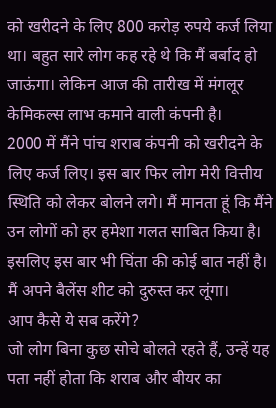को खरीदने के लिए 800 करोड़ रुपये कर्ज लिया था। बहुत सारे लोग कह रहे थे कि मैं बर्बाद हो जाऊंगा। लेकिन आज की तारीख में मंगलूर केमिकल्स लाभ कमाने वाली कंपनी है।
2000 में मैंने पांच शराब कंपनी को खरीदने के लिए कर्ज लिए। इस बार फिर लोग मेरी वित्तीय स्थिति को लेकर बोलने लगे। मैं मानता हूं कि मैंने उन लोगों को हर हमेशा गलत साबित किया है। इसलिए इस बार भी चिंता की कोई बात नहीं है। मैं अपने बैलेंस शीट को दुरुस्त कर लूंगा।
आप कैसे ये सब करेंगे?
जो लोग बिना कुछ सोचे बोलते रहते हैं, उन्हें यह पता नहीं होता कि शराब और बीयर का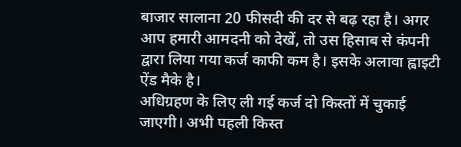बाजार सालाना 20 फीसदी की दर से बढ़ रहा है। अगर आप हमारी आमदनी को देखें, तो उस हिसाब से कंपनी द्वारा लिया गया कर्ज काफी कम है। इसके अलावा ह्वाइटी ऐंड मैके है।
अधिग्रहण के लिए ली गई कर्ज दो किस्तों में चुकाई जाएगी। अभी पहली किस्त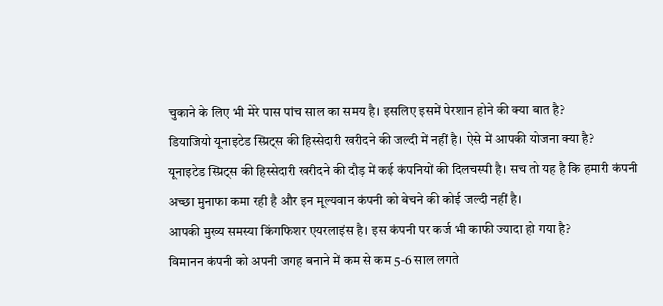चुकाने के लिए भी मेरे पास पांच साल का समय है। इसलिए इसमें पेरशान होने की क्या बात है?
डियाजियो यूनाइटेड स्प्रिट्स की हिस्सेदारी खरीदने की जल्दी में नहीं है। ऐसे में आपकी योजना क्या है?
यूनाइटेड स्प्रिट्स की हिस्सेदारी खरीदने की दौड़ में कई कंपनियों की दिलचस्पी है। सच तो यह है कि हमारी कंपनी अच्छा मुनाफा कमा रही है और इन मूल्यवान कंपनी को बेचने की कोई जल्दी नहीं है।
आपकी मुख्य समस्या किंगफिशर एयरलाइंस है। इस कंपनी पर कर्ज भी काफी ज्यादा हो गया है?
विमानन कंपनी को अपनी जगह बनाने में कम से कम 5-6 साल लगते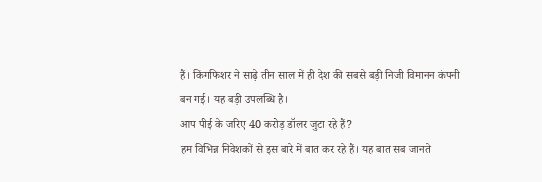हैं। किंगफिशर ने साढ़े तीन साल में ही देश की सबसे बड़ी निजी विमानन कंपनी बन गई। यह बड़ी उपलब्धि है।
आप पीई के जरिए 40 करोड़ डॉलर जुटा रहे हैं?
हम विभिन्न निवेशकों से इस बारे में बात कर रहे हैं। यह बात सब जानते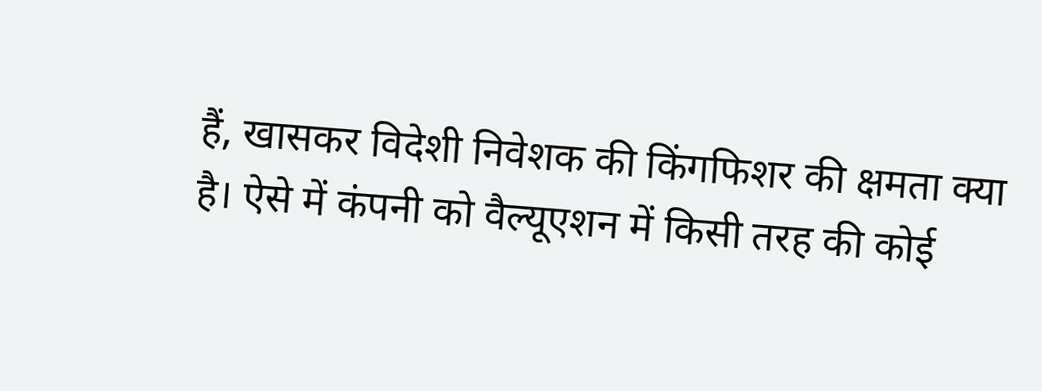हैं, खासकर विदेशी निवेशक की किंगफिशर की क्षमता क्या है। ऐसे में कंपनी को वैल्यूएशन में किसी तरह की कोई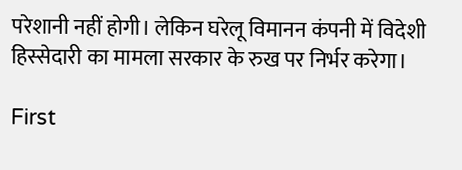परेशानी नहीं होगी। लेकिन घरेलू विमानन कंपनी में विदेशी हिस्सेदारी का मामला सरकार के रुख पर निर्भर करेगा।

First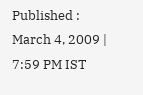Published : March 4, 2009 | 7:59 PM IST